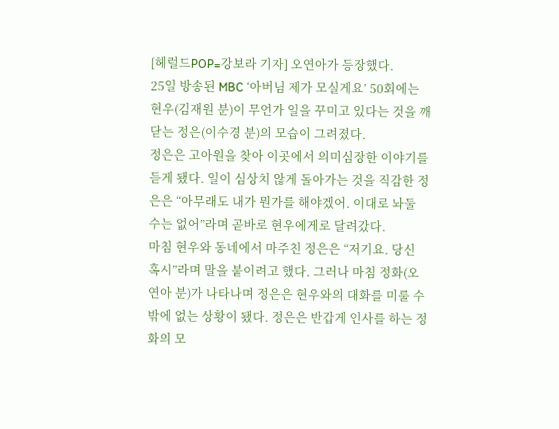[헤럴드POP=강보라 기자] 오연아가 등장했다.
25일 방송된 MBC ‘아버님 제가 모실게요’ 50회에는 현우(김재원 분)이 무언가 일을 꾸미고 있다는 것을 깨닫는 정은(이수경 분)의 모습이 그려졌다.
정은은 고아원을 찾아 이곳에서 의미심장한 이야기를 듣게 됐다. 일이 심상치 않게 돌아가는 것을 직감한 정은은 “아무래도 내가 뭔가를 해야겠어. 이대로 놔둘 수는 없어”라며 곧바로 현우에게로 달려갔다.
마침 현우와 동네에서 마주친 정은은 “저기요. 당신 혹시”라며 말을 붙이려고 했다. 그러나 마침 정화(오연아 분)가 나타나며 정은은 현우와의 대화를 미룰 수밖에 없는 상황이 됐다. 정은은 반갑게 인사를 하는 정화의 모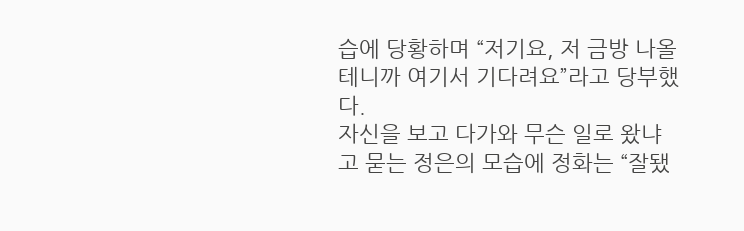습에 당황하며 “저기요, 저 금방 나올테니까 여기서 기다려요”라고 당부했다.
자신을 보고 다가와 무슨 일로 왔냐고 묻는 정은의 모습에 정화는 “잘됐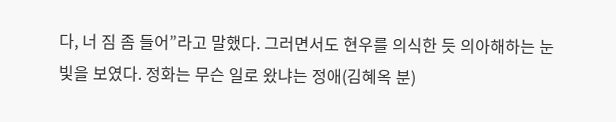다, 너 짐 좀 들어”라고 말했다. 그러면서도 현우를 의식한 듯 의아해하는 눈빛을 보였다. 정화는 무슨 일로 왔냐는 정애(김혜옥 분)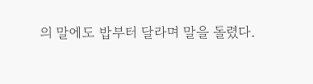의 말에도 밥부터 달라며 말을 돌렸다.